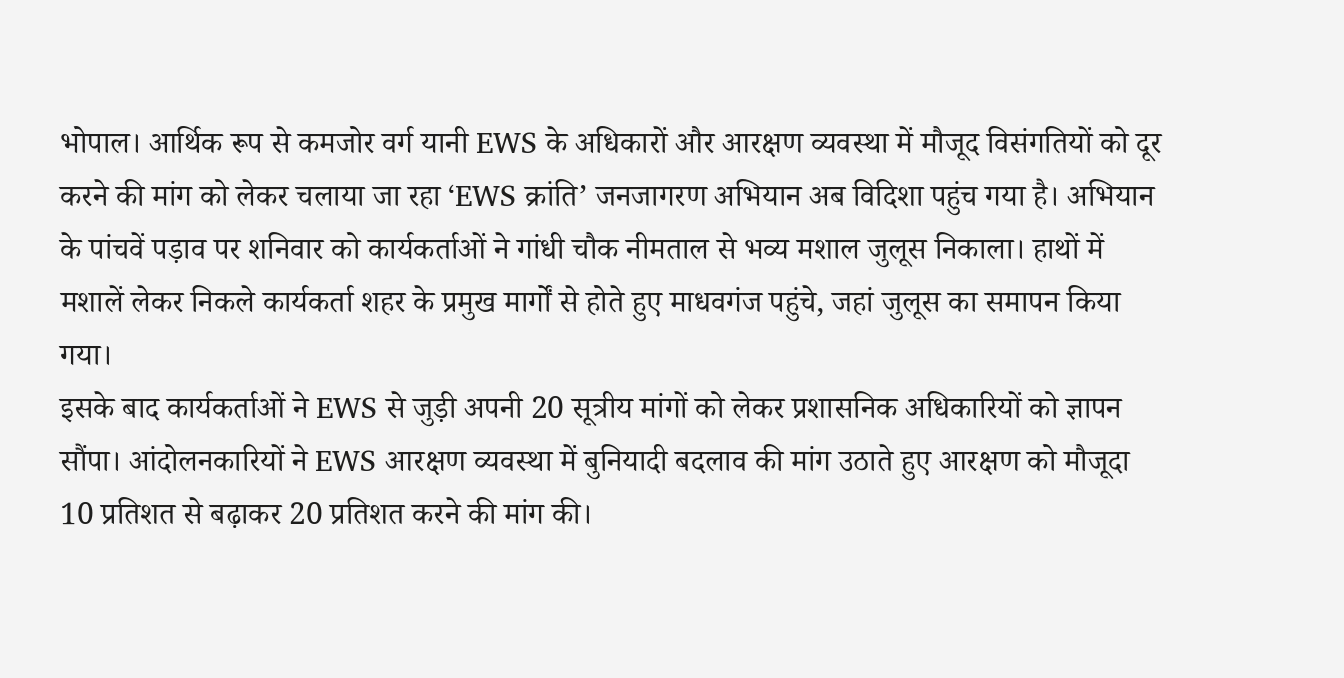भोपाल। आर्थिक रूप से कमजोर वर्ग यानी EWS के अधिकारों और आरक्षण व्यवस्था में मौजूद विसंगतियों को दूर करने की मांग को लेकर चलाया जा रहा ‘EWS क्रांति’ जनजागरण अभियान अब विदिशा पहुंच गया है। अभियान के पांचवें पड़ाव पर शनिवार को कार्यकर्ताओं ने गांधी चौक नीमताल से भव्य मशाल जुलूस निकाला। हाथों में मशालें लेकर निकले कार्यकर्ता शहर के प्रमुख मार्गों से होते हुए माधवगंज पहुंचे, जहां जुलूस का समापन किया गया।
इसके बाद कार्यकर्ताओं ने EWS से जुड़ी अपनी 20 सूत्रीय मांगों को लेकर प्रशासनिक अधिकारियों को ज्ञापन सौंपा। आंदोलनकारियों ने EWS आरक्षण व्यवस्था में बुनियादी बदलाव की मांग उठाते हुए आरक्षण को मौजूदा 10 प्रतिशत से बढ़ाकर 20 प्रतिशत करने की मांग की।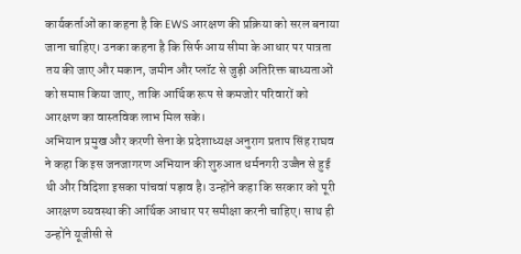कार्यकर्ताओं का कहना है कि EWS आरक्षण की प्रक्रिया को सरल बनाया जाना चाहिए। उनका कहना है कि सिर्फ आय सीमा के आधार पर पात्रता तय की जाए और मकान, जमीन और प्लॉट से जुड़ी अतिरिक्त बाध्यताओं को समाप्त किया जाए, ताकि आर्थिक रूप से कमजोर परिवारों को आरक्षण का वास्तविक लाभ मिल सके।
अभियान प्रमुख और करणी सेना के प्रदेशाध्यक्ष अनुराग प्रताप सिंह राघव ने कहा कि इस जनजागरण अभियान की शुरुआत धर्मनगरी उज्जैन से हुई थी और विदिशा इसका पांचवां पड़ाव है। उन्होंने कहा कि सरकार को पूरी आरक्षण व्यवस्था की आर्थिक आधार पर समीक्षा करनी चाहिए। साथ ही उन्होंने यूजीसी से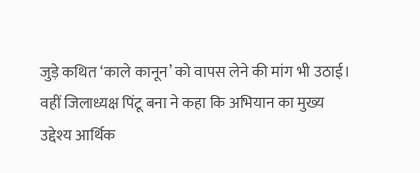जुड़े कथित ‘काले कानून’ को वापस लेने की मांग भी उठाई।
वहीं जिलाध्यक्ष पिंटू बना ने कहा कि अभियान का मुख्य उद्देश्य आर्थिक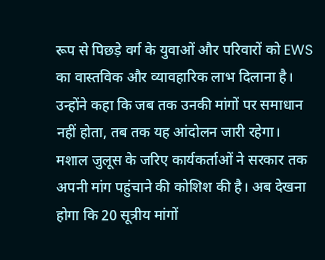रूप से पिछड़े वर्ग के युवाओं और परिवारों को EWS का वास्तविक और व्यावहारिक लाभ दिलाना है। उन्होंने कहा कि जब तक उनकी मांगों पर समाधान नहीं होता, तब तक यह आंदोलन जारी रहेगा।
मशाल जुलूस के जरिए कार्यकर्ताओं ने सरकार तक अपनी मांग पहुंचाने की कोशिश की है। अब देखना होगा कि 20 सूत्रीय मांगों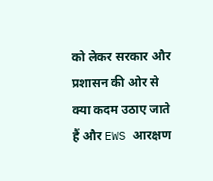को लेकर सरकार और प्रशासन की ओर से क्या कदम उठाए जाते हैं और EWS आरक्षण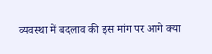व्यवस्था में बदलाव की इस मांग पर आगे क्या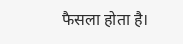फैसला होता है।